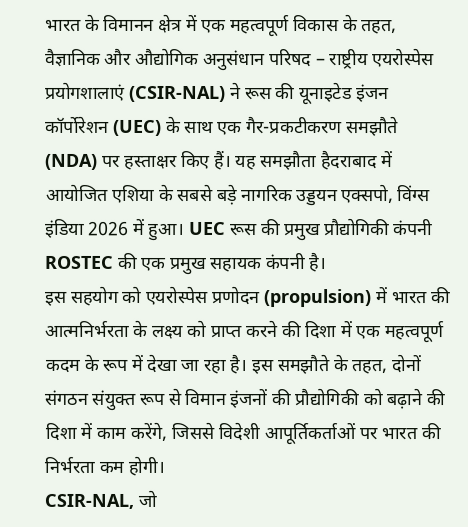भारत के विमानन क्षेत्र में एक महत्वपूर्ण विकास के तहत, वैज्ञानिक और औद्योगिक अनुसंधान परिषद – राष्ट्रीय एयरोस्पेस प्रयोगशालाएं (CSIR-NAL) ने रूस की यूनाइटेड इंजन कॉर्पोरेशन (UEC) के साथ एक गैर-प्रकटीकरण समझौते (NDA) पर हस्ताक्षर किए हैं। यह समझौता हैदराबाद में आयोजित एशिया के सबसे बड़े नागरिक उड्डयन एक्सपो, विंग्स इंडिया 2026 में हुआ। UEC रूस की प्रमुख प्रौद्योगिकी कंपनी ROSTEC की एक प्रमुख सहायक कंपनी है।
इस सहयोग को एयरोस्पेस प्रणोदन (propulsion) में भारत की आत्मनिर्भरता के लक्ष्य को प्राप्त करने की दिशा में एक महत्वपूर्ण कदम के रूप में देखा जा रहा है। इस समझौते के तहत, दोनों संगठन संयुक्त रूप से विमान इंजनों की प्रौद्योगिकी को बढ़ाने की दिशा में काम करेंगे, जिससे विदेशी आपूर्तिकर्ताओं पर भारत की निर्भरता कम होगी।
CSIR-NAL, जो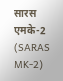सारस एमके-2 (SARAS MK-2)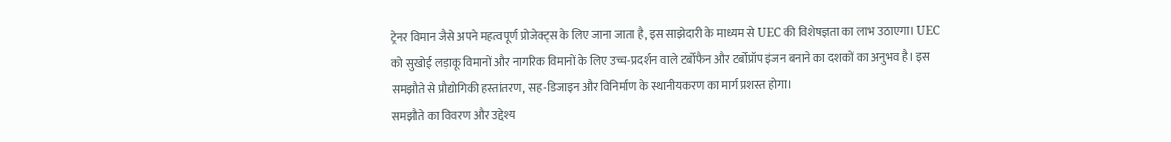ट्रेनर विमान जैसे अपने महत्वपूर्ण प्रोजेक्ट्स के लिए जाना जाता है, इस साझेदारी के माध्यम से UEC की विशेषज्ञता का लाभ उठाएगा। UEC को सुखोई लड़ाकू विमानों और नागरिक विमानों के लिए उच्च-प्रदर्शन वाले टर्बोफैन और टर्बोप्रॉप इंजन बनाने का दशकों का अनुभव है। इस समझौते से प्रौद्योगिकी हस्तांतरण, सह-डिजाइन और विनिर्माण के स्थानीयकरण का मार्ग प्रशस्त होगा।
समझौते का विवरण और उद्देश्य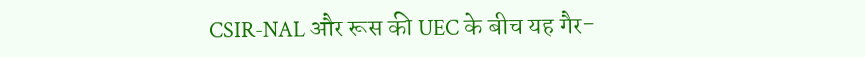CSIR-NAL और रूस की UEC के बीच यह गैर-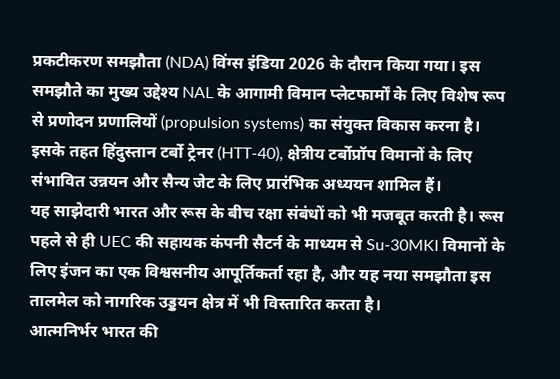प्रकटीकरण समझौता (NDA) विंग्स इंडिया 2026 के दौरान किया गया। इस समझौते का मुख्य उद्देश्य NAL के आगामी विमान प्लेटफार्मों के लिए विशेष रूप से प्रणोदन प्रणालियों (propulsion systems) का संयुक्त विकास करना है। इसके तहत हिंदुस्तान टर्बो ट्रेनर (HTT-40), क्षेत्रीय टर्बोप्रॉप विमानों के लिए संभावित उन्नयन और सैन्य जेट के लिए प्रारंभिक अध्ययन शामिल हैं।
यह साझेदारी भारत और रूस के बीच रक्षा संबंधों को भी मजबूत करती है। रूस पहले से ही UEC की सहायक कंपनी सैटर्न के माध्यम से Su-30MKI विमानों के लिए इंजन का एक विश्वसनीय आपूर्तिकर्ता रहा है, और यह नया समझौता इस तालमेल को नागरिक उड्डयन क्षेत्र में भी विस्तारित करता है।
आत्मनिर्भर भारत की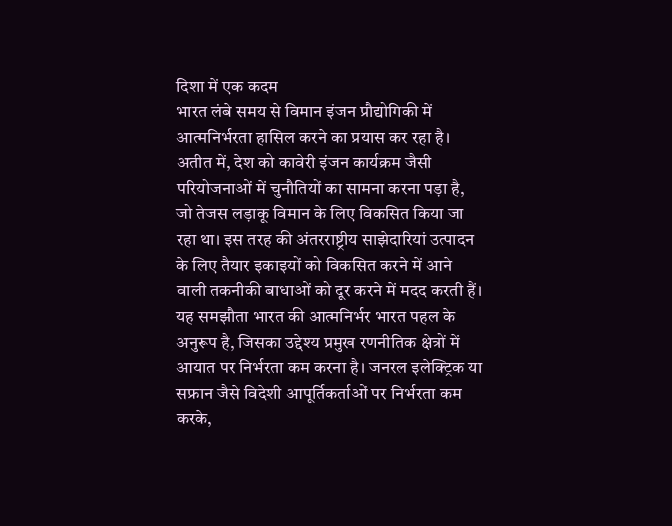दिशा में एक कदम
भारत लंबे समय से विमान इंजन प्रौद्योगिकी में आत्मनिर्भरता हासिल करने का प्रयास कर रहा है। अतीत में, देश को कावेरी इंजन कार्यक्रम जैसी परियोजनाओं में चुनौतियों का सामना करना पड़ा है, जो तेजस लड़ाकू विमान के लिए विकसित किया जा रहा था। इस तरह की अंतरराष्ट्रीय साझेदारियां उत्पादन के लिए तैयार इकाइयों को विकसित करने में आने वाली तकनीकी बाधाओं को दूर करने में मदद करती हैं।
यह समझौता भारत की आत्मनिर्भर भारत पहल के अनुरूप है, जिसका उद्देश्य प्रमुख रणनीतिक क्षेत्रों में आयात पर निर्भरता कम करना है। जनरल इलेक्ट्रिक या सफ्रान जैसे विदेशी आपूर्तिकर्ताओं पर निर्भरता कम करके,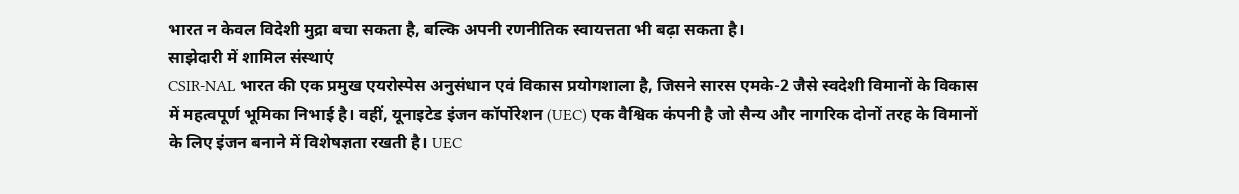भारत न केवल विदेशी मुद्रा बचा सकता है, बल्कि अपनी रणनीतिक स्वायत्तता भी बढ़ा सकता है।
साझेदारी में शामिल संस्थाएं
CSIR-NAL भारत की एक प्रमुख एयरोस्पेस अनुसंधान एवं विकास प्रयोगशाला है, जिसने सारस एमके-2 जैसे स्वदेशी विमानों के विकास में महत्वपूर्ण भूमिका निभाई है। वहीं, यूनाइटेड इंजन कॉर्पोरेशन (UEC) एक वैश्विक कंपनी है जो सैन्य और नागरिक दोनों तरह के विमानों के लिए इंजन बनाने में विशेषज्ञता रखती है। UEC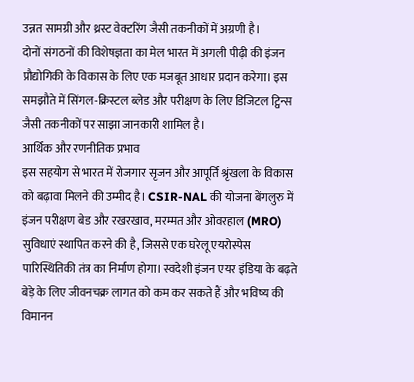उन्नत सामग्री और थ्रस्ट वेक्टरिंग जैसी तकनीकों में अग्रणी है।
दोनों संगठनों की विशेषज्ञता का मेल भारत में अगली पीढ़ी की इंजन प्रौद्योगिकी के विकास के लिए एक मजबूत आधार प्रदान करेगा। इस समझौते में सिंगल-क्रिस्टल ब्लेड और परीक्षण के लिए डिजिटल ट्विन्स जैसी तकनीकों पर साझा जानकारी शामिल है।
आर्थिक और रणनीतिक प्रभाव
इस सहयोग से भारत में रोजगार सृजन और आपूर्ति श्रृंखला के विकास को बढ़ावा मिलने की उम्मीद है। CSIR-NAL की योजना बेंगलुरु में इंजन परीक्षण बेड और रखरखाव, मरम्मत और ओवरहाल (MRO) सुविधाएं स्थापित करने की है, जिससे एक घरेलू एयरोस्पेस पारिस्थितिकी तंत्र का निर्माण होगा। स्वदेशी इंजन एयर इंडिया के बढ़ते बेड़े के लिए जीवनचक्र लागत को कम कर सकते हैं और भविष्य की विमानन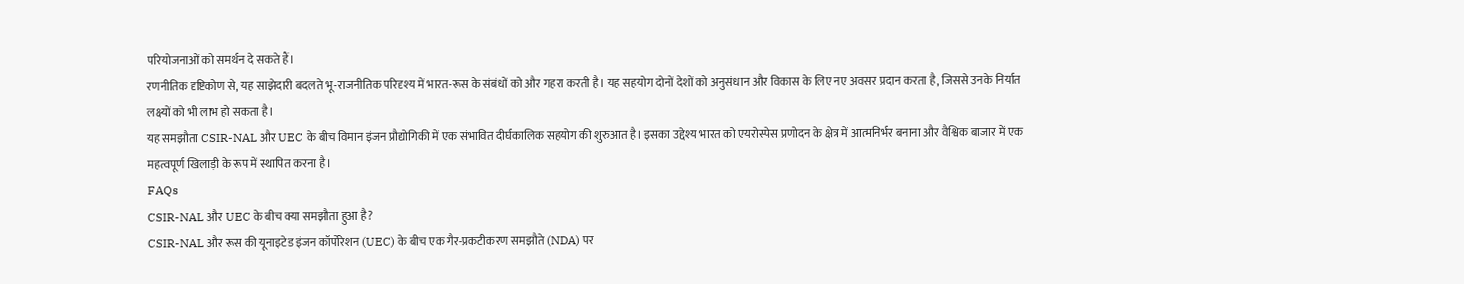परियोजनाओं को समर्थन दे सकते हैं।
रणनीतिक दृष्टिकोण से, यह साझेदारी बदलते भू-राजनीतिक परिदृश्य में भारत-रूस के संबंधों को और गहरा करती है। यह सहयोग दोनों देशों को अनुसंधान और विकास के लिए नए अवसर प्रदान करता है, जिससे उनके निर्यात लक्ष्यों को भी लाभ हो सकता है।
यह समझौता CSIR-NAL और UEC के बीच विमान इंजन प्रौद्योगिकी में एक संभावित दीर्घकालिक सहयोग की शुरुआत है। इसका उद्देश्य भारत को एयरोस्पेस प्रणोदन के क्षेत्र में आत्मनिर्भर बनाना और वैश्विक बाजार में एक महत्वपूर्ण खिलाड़ी के रूप में स्थापित करना है।
FAQs
CSIR-NAL और UEC के बीच क्या समझौता हुआ है?
CSIR-NAL और रूस की यूनाइटेड इंजन कॉर्पोरेशन (UEC) के बीच एक गैर-प्रकटीकरण समझौते (NDA) पर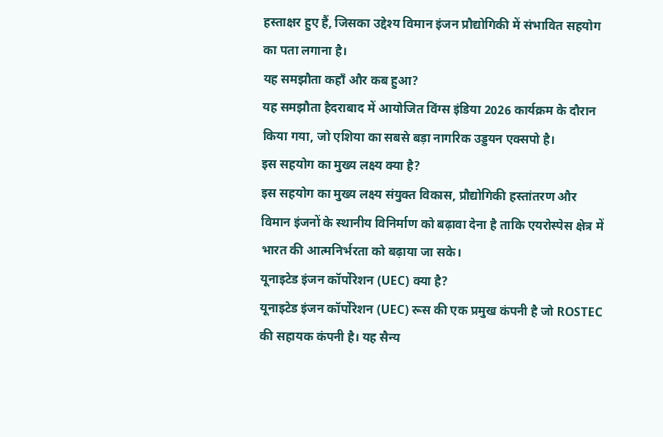हस्ताक्षर हुए हैं, जिसका उद्देश्य विमान इंजन प्रौद्योगिकी में संभावित सहयोग का पता लगाना है।
यह समझौता कहाँ और कब हुआ?
यह समझौता हैदराबाद में आयोजित विंग्स इंडिया 2026 कार्यक्रम के दौरान किया गया, जो एशिया का सबसे बड़ा नागरिक उड्डयन एक्सपो है।
इस सहयोग का मुख्य लक्ष्य क्या है?
इस सहयोग का मुख्य लक्ष्य संयुक्त विकास, प्रौद्योगिकी हस्तांतरण और विमान इंजनों के स्थानीय विनिर्माण को बढ़ावा देना है ताकि एयरोस्पेस क्षेत्र में भारत की आत्मनिर्भरता को बढ़ाया जा सके।
यूनाइटेड इंजन कॉर्पोरेशन (UEC) क्या है?
यूनाइटेड इंजन कॉर्पोरेशन (UEC) रूस की एक प्रमुख कंपनी है जो ROSTEC की सहायक कंपनी है। यह सैन्य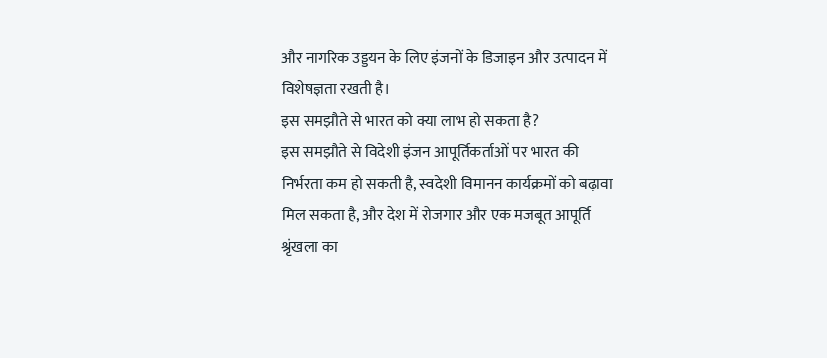और नागरिक उड्डयन के लिए इंजनों के डिजाइन और उत्पादन में विशेषज्ञता रखती है।
इस समझौते से भारत को क्या लाभ हो सकता है?
इस समझौते से विदेशी इंजन आपूर्तिकर्ताओं पर भारत की निर्भरता कम हो सकती है, स्वदेशी विमानन कार्यक्रमों को बढ़ावा मिल सकता है, और देश में रोजगार और एक मजबूत आपूर्ति श्रृंखला का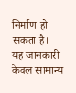निर्माण हो सकता है।
यह जानकारी केवल सामान्य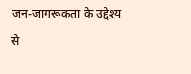जन-जागरूकता के उद्देश्य से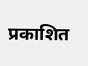प्रकाशित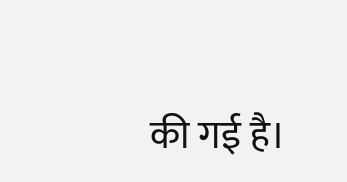की गई है।